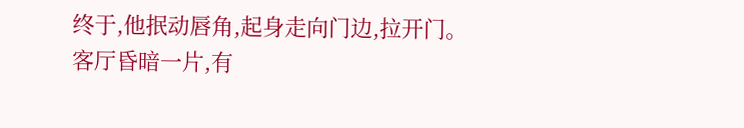终于,他抿动唇角,起身走向门边,拉开门。
客厅昏暗一片,有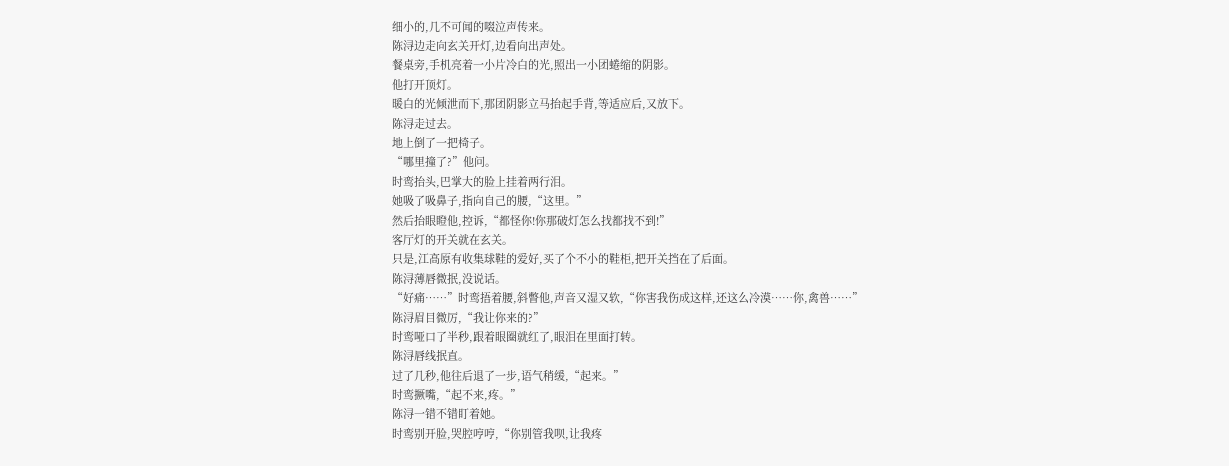细小的,几不可闻的啜泣声传来。
陈浔边走向玄关开灯,边看向出声处。
餐桌旁,手机亮着一小片冷白的光,照出一小团蜷缩的阴影。
他打开顶灯。
暖白的光倾泄而下,那团阴影立马抬起手背,等适应后,又放下。
陈浔走过去。
地上倒了一把椅子。
“哪里撞了?”他问。
时鸾抬头,巴掌大的脸上挂着两行泪。
她吸了吸鼻子,指向自己的腰,“这里。”
然后抬眼瞪他,控诉,“都怪你!你那破灯怎么找都找不到!”
客厅灯的开关就在玄关。
只是,江高原有收集球鞋的爱好,买了个不小的鞋柜,把开关挡在了后面。
陈浔薄唇微抿,没说话。
“好痛……”时鸾捂着腰,斜瞥他,声音又湿又软,“你害我伤成这样,还这么冷漠……你,禽兽……”
陈浔眉目微厉,“我让你来的?”
时鸾哑口了半秒,跟着眼圈就红了,眼泪在里面打转。
陈浔唇线抿直。
过了几秒,他往后退了一步,语气稍缓,“起来。”
时鸾撅嘴,“起不来,疼。”
陈浔一错不错盯着她。
时鸾别开脸,哭腔哼哼,“你别管我呗,让我疼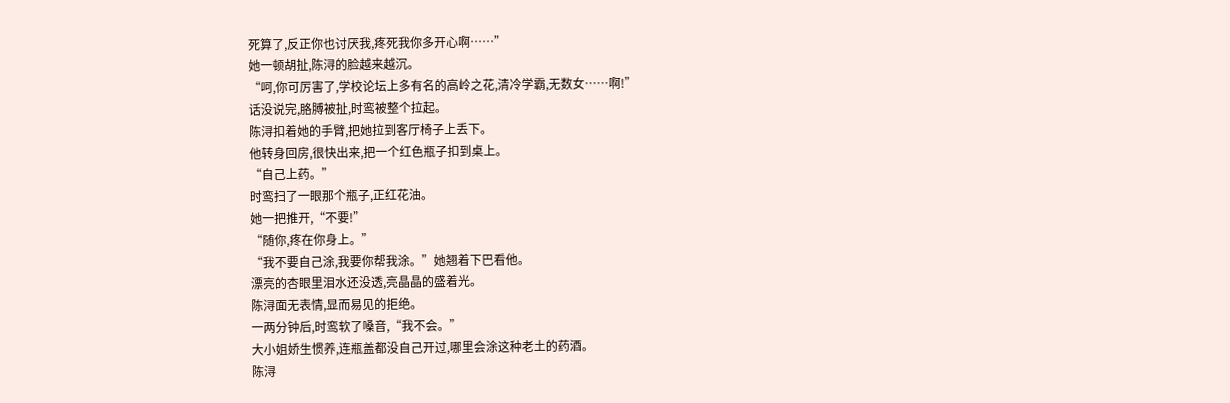死算了,反正你也讨厌我,疼死我你多开心啊……”
她一顿胡扯,陈浔的脸越来越沉。
“呵,你可厉害了,学校论坛上多有名的高岭之花,清冷学霸,无数女……啊!”
话没说完,胳膊被扯,时鸾被整个拉起。
陈浔扣着她的手臂,把她拉到客厅椅子上丢下。
他转身回房,很快出来,把一个红色瓶子扣到桌上。
“自己上药。”
时鸾扫了一眼那个瓶子,正红花油。
她一把推开,“不要!”
“随你,疼在你身上。”
“我不要自己涂,我要你帮我涂。”她翘着下巴看他。
漂亮的杏眼里泪水还没透,亮晶晶的盛着光。
陈浔面无表情,显而易见的拒绝。
一两分钟后,时鸾软了嗓音,“我不会。”
大小姐娇生惯养,连瓶盖都没自己开过,哪里会涂这种老土的药酒。
陈浔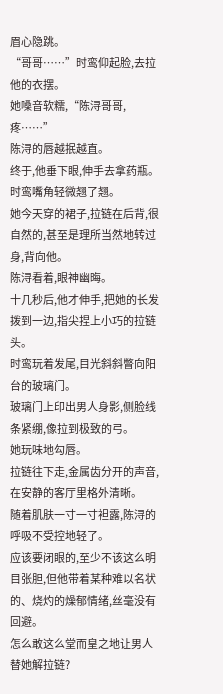眉心隐跳。
“哥哥……”时鸾仰起脸,去拉他的衣摆。
她嗓音软糯,“陈浔哥哥,疼……”
陈浔的唇越抿越直。
终于,他垂下眼,伸手去拿药瓶。
时鸾嘴角轻微翘了翘。
她今天穿的裙子,拉链在后背,很自然的,甚至是理所当然地转过身,背向他。
陈浔看着,眼神幽晦。
十几秒后,他才伸手,把她的长发拨到一边,指尖捏上小巧的拉链头。
时鸾玩着发尾,目光斜斜瞥向阳台的玻璃门。
玻璃门上印出男人身影,侧脸线条紧绷,像拉到极致的弓。
她玩味地勾唇。
拉链往下走,金属齿分开的声音,在安静的客厅里格外清晰。
随着肌肤一寸一寸袒露,陈浔的呼吸不受控地轻了。
应该要闭眼的,至少不该这么明目张胆,但他带着某种难以名状的、烧灼的燥郁情绪,丝毫没有回避。
怎么敢这么堂而皇之地让男人替她解拉链?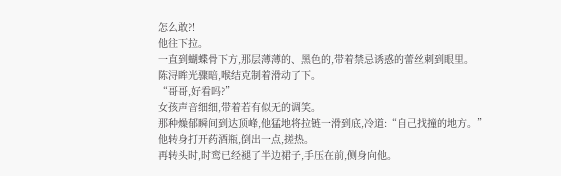怎么敢?!
他往下拉。
一直到蝴蝶骨下方,那层薄薄的、黑色的,带着禁忌诱惑的蕾丝刺到眼里。
陈浔眸光骤暗,喉结克制着滑动了下。
“哥哥,好看吗?”
女孩声音细细,带着若有似无的调笑。
那种燥郁瞬间到达顶峰,他猛地将拉链一滑到底,冷道:“自己找撞的地方。”
他转身打开药酒瓶,倒出一点,搓热。
再转头时,时鸾已经褪了半边裙子,手压在前,侧身向他。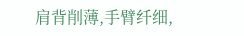肩背削薄,手臂纤细,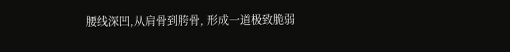腰线深凹,从肩骨到胯骨, 形成一道极致脆弱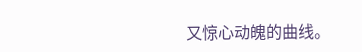又惊心动魄的曲线。